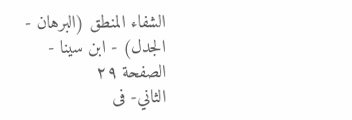الشفاء المنطق (البرهان - الجدل) - ابن سينا - الصفحة ٢٩
الثاني- فى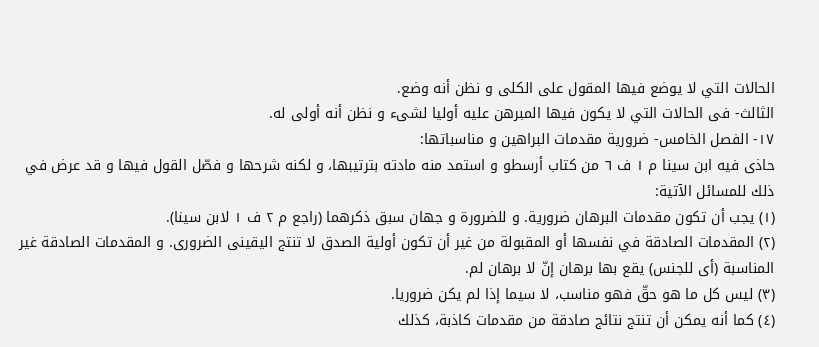الحالات التي لا يوضع فيها المقول على الكلى و نظن أنه وضع.
الثالث- فى الحالات التي لا يكون فيها المبرهن عليه أوليا لشىء و نظن أنه أولى له.
١٧- الفصل الخامس- ضرورية مقدمات البراهين و مناسباتها:
حاذى فيه ابن سينا م ١ ف ٦ من كتاب أرسطو و استمد منه مادته بترتيبها، و لكنه شرحها و فصّل القول فيها و قد عرض في ذلك للمسائل الآتية:
(١) يجب أن تكون مقدمات البرهان ضرورية. و للضرورة و جهان سبق ذكرهما (راجع م ٢ ف ١ لابن سينا).
(٢) المقدمات الصادقة في نفسها أو المقبولة من غير أن تكون أولية الصدق لا تنتج اليقينى الضرورى. و المقدمات الصادقة غير المناسبة (أى للجنس) يقع بها برهان إنّ لا برهان لم.
(٣) ليس كل ما هو حقّ فهو مناسب، لا سيما إذا لم يكن ضروريا.
(٤) كما أنه يمكن أن تنتج نتائج صادقة من مقدمات كاذبة، كذلك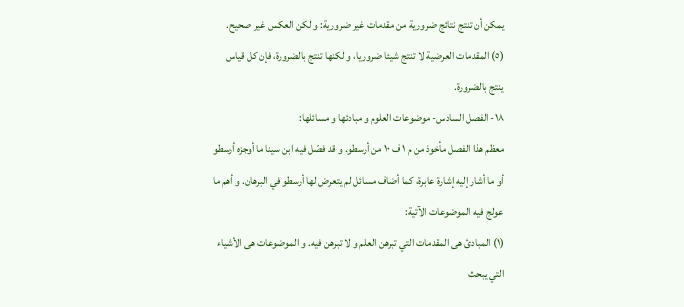يمكن أن تنتج نتائج ضرورية من مقدمات غير ضرورية: و لكن العكس غير صحيح.
(٥) المقدمات العرضية لا تنتج شيئا ضروريا، و لكنها تنتج بالضرورة، فإن كل قياس ينتج بالضرورة.
١٨- الفصل السادس- موضوعات العلوم و مبادئها و مسائلها:
معظم هذا الفصل مأخوذ من م ١ ف ١٠ من أرسطو. و قد فصّل فيه ابن سينا ما أوجزه أرسطو أو ما أشار إليه إشارة عابرة، كما أضاف مسائل لم يتعرض لها أرسطو في البرهان. و أهم ما عولج فيه الموضوعات الآتية:
(١) المبادئ هى المقدمات التي تبرهن العلم و لا تبرهن فيه. و الموضوعات هى الأشياء التي يبحث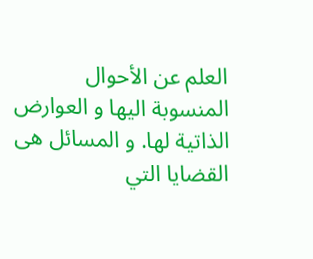العلم عن الأحوال المنسوبة اليها و العوارض الذاتية لها. و المسائل هى القضايا التي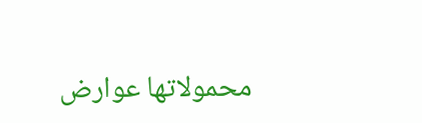محمولاتها عوارض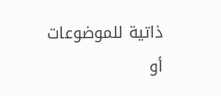ذاتية للموضوعات أو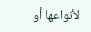لأنواعها أو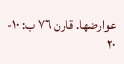عوارضها. قارن ٧٦ ب: ١٠- ٢٠